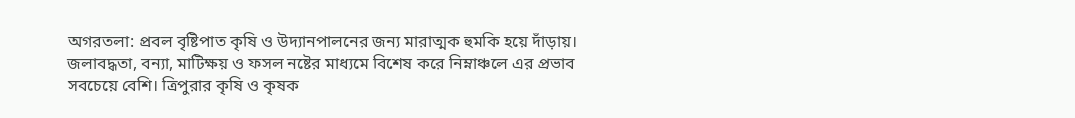অগরতলা: প্রবল বৃষ্টিপাত কৃষি ও উদ্যানপালনের জন্য মারাত্মক হুমকি হয়ে দাঁড়ায়। জলাবদ্ধতা, বন্যা, মাটিক্ষয় ও ফসল নষ্টের মাধ্যমে বিশেষ করে নিম্নাঞ্চলে এর প্রভাব সবচেয়ে বেশি। ত্রিপুরার কৃষি ও কৃষক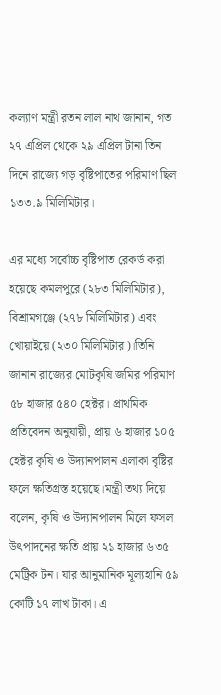কল্যাণ মন্ত্রী রতন লাল নাথ জানান, গত ২৭ এপ্রিল থেকে ২৯ এপ্রিল টানা তিন দিনে রাজ্যে গড় বৃষ্টিপাতের পরিমাণ ছিল ১৩৩.৯ মিলিমিটার।

এর মধ্যে সর্বোচ্চ বৃষ্টিপাত রেকর্ড করা হয়েছে কমলপুরে (২৮৩ মিলিমিটার), বিশ্রামগঞ্জে (২৭৮ মিলিমিটার) এবং খোয়াইয়ে (২৩০ মিলিমিটার)।তিনি জানান রাজ্যের মোটকৃষি জমির পরিমাণ ৫৮ হাজার ৫৪০ হেক্টর। প্রাথমিক প্রতিবেদন অনুযায়ী, প্রায় ৬ হাজার ১০৫ হেক্টর কৃষি ও উদ্যানপালন এলাকা বৃষ্টির ফলে ক্ষতিগ্রস্ত হয়েছে।মন্ত্রী তথ্য দিয়ে বলেন, কৃষি ও উদ্যানপালন মিলে ফসল উৎপাদনের ক্ষতি প্রায় ২১ হাজার ৬৩৫ মেট্রিক টন। যার আনুমানিক মূল্যহানি ৫৯ কোটি ১৭ লাখ টাকা। এ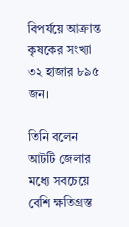বিপর্যয়ে আক্রান্ত কৃষকের সংখ্যা ৩২ হাজার ৮৯৫ জন।

তিনি বলেন আটটি জেলার মধ্যে সবচেয়ে বেশি ক্ষতিগ্রস্ত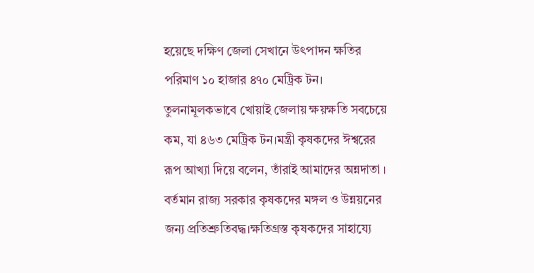হয়েছে দক্ষিণ জেলা সেখানে উৎপাদন ক্ষতির পরিমাণ ১০ হাজার ৪৭০ মেট্রিক টন। তুলনামূলকভাবে খোয়াই জেলায় ক্ষয়ক্ষতি সবচেয়ে কম, যা ৪৬৩ মেট্রিক টন।মন্ত্রী কৃষকদের ঈশ্বরের রূপ আখ্যা দিয়ে বলেন, তাঁরাই আমাদের অন্নদাতা । বর্তমান রাজ্য সরকার কৃষকদের মঙ্গল ও উন্নয়নের জন্য প্রতিশ্রুতিবদ্ধ।ক্ষতিগ্রস্ত কৃষকদের সাহায্যে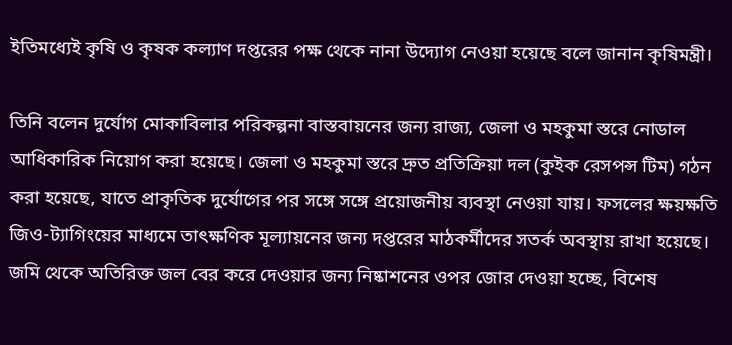ইতিমধ্যেই কৃষি ও কৃষক কল্যাণ দপ্তরের পক্ষ থেকে নানা উদ্যোগ নেওয়া হয়েছে বলে জানান কৃষিমন্ত্রী।

তিনি বলেন দুর্যোগ মোকাবিলার পরিকল্পনা বাস্তবায়নের জন্য রাজ্য, জেলা ও মহকুমা স্তরে নোডাল আধিকারিক নিয়োগ করা হয়েছে। জেলা ও মহকুমা স্তরে দ্রুত প্রতিক্রিয়া দল (কুইক রেসপন্স টিম) গঠন করা হয়েছে, যাতে প্রাকৃতিক দুর্যোগের পর সঙ্গে সঙ্গে প্রয়োজনীয় ব্যবস্থা নেওয়া যায়। ফসলের ক্ষয়ক্ষতি জিও-ট্যাগিংয়ের মাধ্যমে তাৎক্ষণিক মূল্যায়নের জন্য দপ্তরের মাঠকর্মীদের সতর্ক অবস্থায় রাখা হয়েছে। জমি থেকে অতিরিক্ত জল বের করে দেওয়ার জন্য নিষ্কাশনের ওপর জোর দেওয়া হচ্ছে, বিশেষ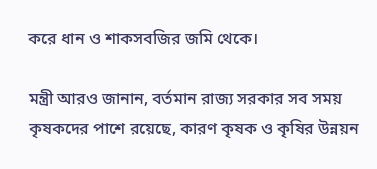করে ধান ও শাকসবজির জমি থেকে।

মন্ত্রী আরও জানান, বর্তমান রাজ্য সরকার সব সময় কৃষকদের পাশে রয়েছে, কারণ কৃষক ও কৃষির উন্নয়ন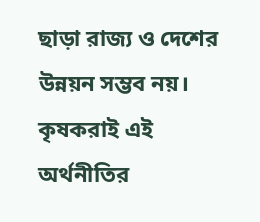ছাড়া রাজ্য ও দেশের উন্নয়ন সম্ভব নয়। কৃষকরাই এই অর্থনীতির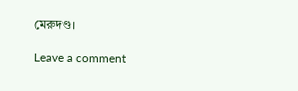মেরুদণ্ড।

Leave a comment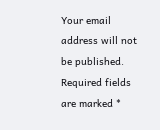Your email address will not be published. Required fields are marked *